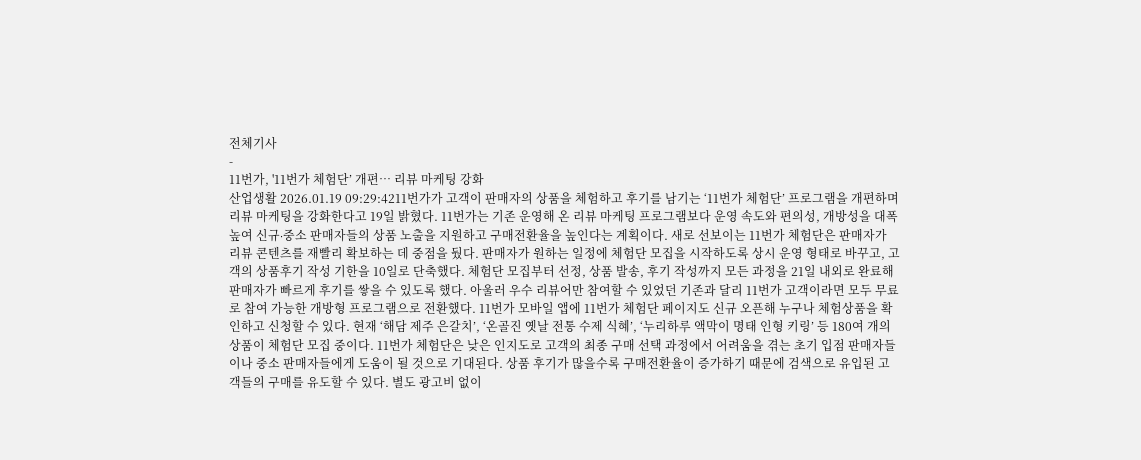전체기사
-
11번가, '11번가 체험단’ 개편… 리뷰 마케팅 강화
산업생활 2026.01.19 09:29:4211번가가 고객이 판매자의 상품을 체험하고 후기를 남기는 ‘11번가 체험단’ 프로그램을 개편하며 리뷰 마케팅을 강화한다고 19일 밝혔다. 11번가는 기존 운영해 온 리뷰 마케팅 프로그램보다 운영 속도와 편의성, 개방성을 대폭 높여 신규∙중소 판매자들의 상품 노출을 지원하고 구매전환율을 높인다는 계획이다. 새로 선보이는 11번가 체험단은 판매자가 리뷰 콘텐츠를 재빨리 확보하는 데 중점을 뒀다. 판매자가 원하는 일정에 체험단 모집을 시작하도록 상시 운영 형태로 바꾸고, 고객의 상품후기 작성 기한을 10일로 단축했다. 체험단 모집부터 선정, 상품 발송, 후기 작성까지 모든 과정을 21일 내외로 완료해 판매자가 빠르게 후기를 쌓을 수 있도록 했다. 아울러 우수 리뷰어만 참여할 수 있었던 기존과 달리 11번가 고객이라면 모두 무료로 참여 가능한 개방형 프로그램으로 전환했다. 11번가 모바일 앱에 11번가 체험단 페이지도 신규 오픈해 누구나 체험상품을 확인하고 신청할 수 있다. 현재 ‘해담 제주 은갈치’, ‘온골진 옛날 전통 수제 식혜’, ‘누리하루 액막이 명태 인형 키링’ 등 180여 개의 상품이 체험단 모집 중이다. 11번가 체험단은 낮은 인지도로 고객의 최종 구매 선택 과정에서 어려움을 겪는 초기 입점 판매자들이나 중소 판매자들에게 도움이 될 것으로 기대된다. 상품 후기가 많을수록 구매전환율이 증가하기 때문에 검색으로 유입된 고객들의 구매를 유도할 수 있다. 별도 광고비 없이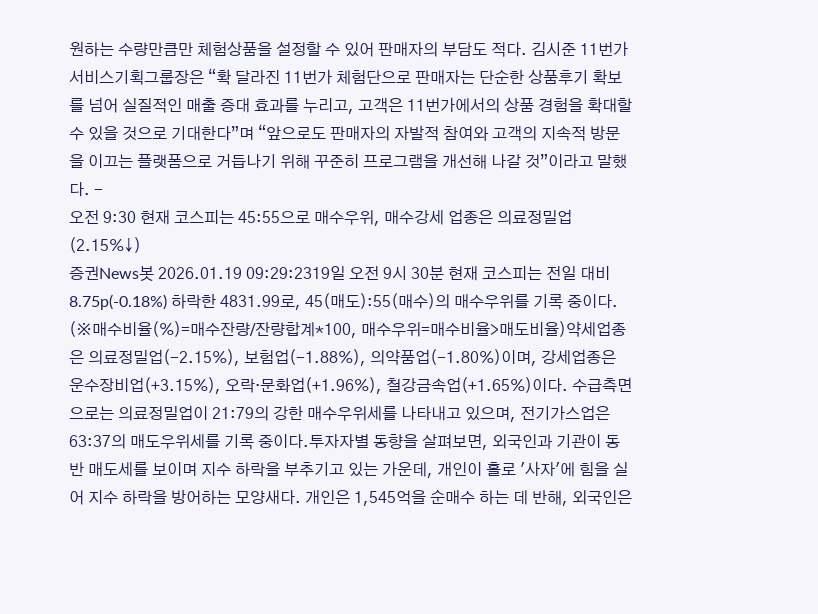원하는 수량만큼만 체험상품을 설정할 수 있어 판매자의 부담도 적다. 김시준 11번가 서비스기획그룹장은 “확 달라진 11번가 체험단으로 판매자는 단순한 상품후기 확보를 넘어 실질적인 매출 증대 효과를 누리고, 고객은 11번가에서의 상품 경험을 확대할 수 있을 것으로 기대한다”며 “앞으로도 판매자의 자발적 참여와 고객의 지속적 방문을 이끄는 플랫폼으로 거듭나기 위해 꾸준히 프로그램을 개선해 나갈 것”이라고 말했다. -
오전 9:30 현재 코스피는 45:55으로 매수우위, 매수강세 업종은 의료정밀업(2.15%↓)
증권News봇 2026.01.19 09:29:2319일 오전 9시 30분 현재 코스피는 전일 대비 8.75p(-0.18%) 하락한 4831.99로, 45(매도):55(매수)의 매수우위를 기록 중이다. (※매수비율(%)=매수잔량/잔량합계*100, 매수우위=매수비율>매도비율)약세업종은 의료정밀업(-2.15%), 보험업(-1.88%), 의약품업(-1.80%)이며, 강세업종은 운수장비업(+3.15%), 오락·문화업(+1.96%), 철강금속업(+1.65%)이다. 수급측면으로는 의료정밀업이 21:79의 강한 매수우위세를 나타내고 있으며, 전기가스업은 63:37의 매도우위세를 기록 중이다.투자자별 동향을 살펴보면, 외국인과 기관이 동반 매도세를 보이며 지수 하락을 부추기고 있는 가운데, 개인이 홀로 '사자'에 힘을 실어 지수 하락을 방어하는 모양새다. 개인은 1,545억을 순매수 하는 데 반해, 외국인은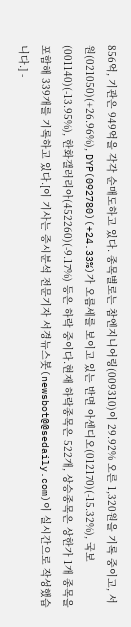856억, 기관은 949억을 각각 순매도하고 있다. 종목별로는 참엔지니어링(009310)이 29.92% 오른 1,320원을 기록 중이고, 서원(021050)(+26.96%), DYP(092780)(+24.33%)가 오름세를 보이고 있는 반면 아센디오(012170)(-15.32%), 국보(001140)(-13.95%), 한화갤러리아(452260)(-9.17%) 등은 하락 중이다.현재 하락종목은 522개, 상승종목은 상한가 1개 종목을 포함해 339개를 기록하고 있다.[이 기사는 증시분석 전문기자 서경뉴스봇(newsbot@@sedaily.com)이 실시간으로 작성했습니다.] -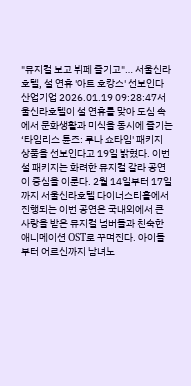"뮤지컬 보고 뷔페 즐기고"… 서울신라호텔, 설 연휴 '아트 호캉스' 선보인다
산업기업 2026.01.19 09:28:47서울신라호텔이 설 연휴를 맞아 도심 속에서 문화생활과 미식을 동시에 즐기는 ‘타임리스 튠즈: 루나 쇼타임' 패키지 상품을 선보인다고 19일 밝혔다. 이번 설 패키지는 화려한 뮤지컬 갈라 공연이 중심을 이룬다. 2월 14일부터 17일까지 서울신라호텔 다이너스티홀에서 진행되는 이번 공연은 국내외에서 큰 사랑을 받은 뮤지컬 넘버들과 친숙한 애니메이션 OST로 꾸며진다. 아이들부터 어르신까지 남녀노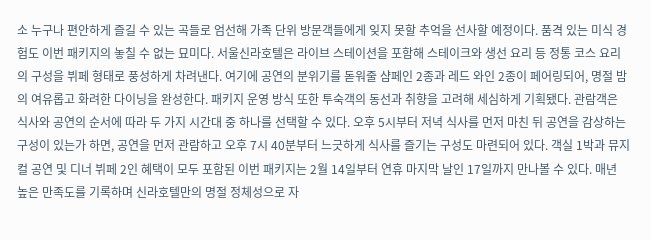소 누구나 편안하게 즐길 수 있는 곡들로 엄선해 가족 단위 방문객들에게 잊지 못할 추억을 선사할 예정이다. 품격 있는 미식 경험도 이번 패키지의 놓칠 수 없는 묘미다. 서울신라호텔은 라이브 스테이션을 포함해 스테이크와 생선 요리 등 정통 코스 요리의 구성을 뷔페 형태로 풍성하게 차려낸다. 여기에 공연의 분위기를 돋워줄 샴페인 2종과 레드 와인 2종이 페어링되어, 명절 밤의 여유롭고 화려한 다이닝을 완성한다. 패키지 운영 방식 또한 투숙객의 동선과 취향을 고려해 세심하게 기획됐다. 관람객은 식사와 공연의 순서에 따라 두 가지 시간대 중 하나를 선택할 수 있다. 오후 5시부터 저녁 식사를 먼저 마친 뒤 공연을 감상하는 구성이 있는가 하면, 공연을 먼저 관람하고 오후 7시 40분부터 느긋하게 식사를 즐기는 구성도 마련되어 있다. 객실 1박과 뮤지컬 공연 및 디너 뷔페 2인 혜택이 모두 포함된 이번 패키지는 2월 14일부터 연휴 마지막 날인 17일까지 만나볼 수 있다. 매년 높은 만족도를 기록하며 신라호텔만의 명절 정체성으로 자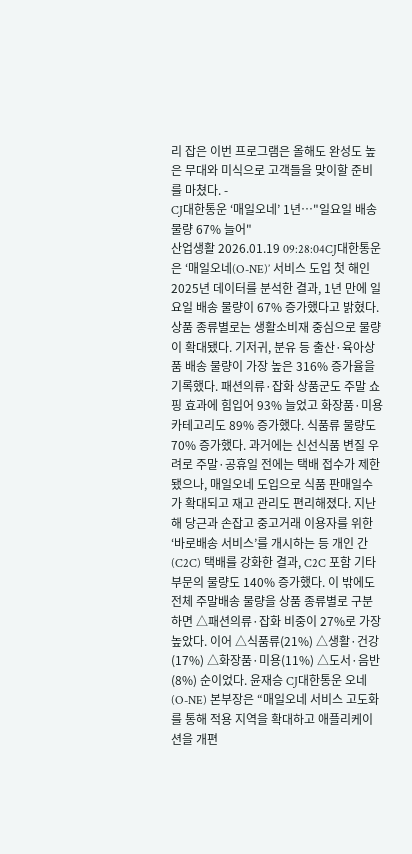리 잡은 이번 프로그램은 올해도 완성도 높은 무대와 미식으로 고객들을 맞이할 준비를 마쳤다. -
CJ대한통운 ‘매일오네’ 1년…"일요일 배송 물량 67% 늘어"
산업생활 2026.01.19 09:28:04CJ대한통운은 ‘매일오네(O-NE)’ 서비스 도입 첫 해인 2025년 데이터를 분석한 결과, 1년 만에 일요일 배송 물량이 67% 증가했다고 밝혔다. 상품 종류별로는 생활소비재 중심으로 물량이 확대됐다. 기저귀, 분유 등 출산·육아상품 배송 물량이 가장 높은 316% 증가율을 기록했다. 패션의류·잡화 상품군도 주말 쇼핑 효과에 힘입어 93% 늘었고 화장품·미용 카테고리도 89% 증가했다. 식품류 물량도 70% 증가했다. 과거에는 신선식품 변질 우려로 주말·공휴일 전에는 택배 접수가 제한됐으나, 매일오네 도입으로 식품 판매일수가 확대되고 재고 관리도 편리해졌다. 지난해 당근과 손잡고 중고거래 이용자를 위한 ‘바로배송 서비스’를 개시하는 등 개인 간(C2C) 택배를 강화한 결과, C2C 포함 기타 부문의 물량도 140% 증가했다. 이 밖에도 전체 주말배송 물량을 상품 종류별로 구분하면 △패션의류·잡화 비중이 27%로 가장 높았다. 이어 △식품류(21%) △생활·건강(17%) △화장품·미용(11%) △도서·음반(8%) 순이었다. 윤재승 CJ대한통운 오네(O-NE) 본부장은 “매일오네 서비스 고도화를 통해 적용 지역을 확대하고 애플리케이션을 개편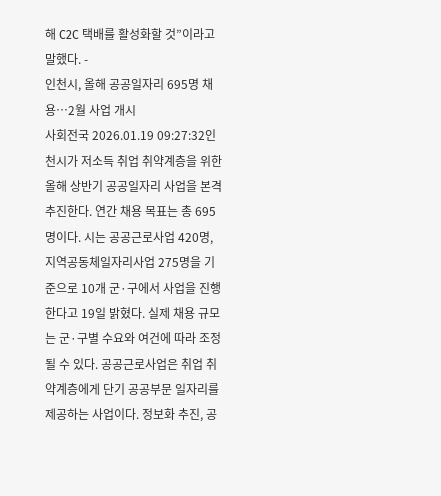해 C2C 택배를 활성화할 것”이라고 말했다. -
인천시, 올해 공공일자리 695명 채용…2월 사업 개시
사회전국 2026.01.19 09:27:32인천시가 저소득 취업 취약계층을 위한 올해 상반기 공공일자리 사업을 본격 추진한다. 연간 채용 목표는 총 695명이다. 시는 공공근로사업 420명, 지역공동체일자리사업 275명을 기준으로 10개 군·구에서 사업을 진행한다고 19일 밝혔다. 실제 채용 규모는 군·구별 수요와 여건에 따라 조정될 수 있다. 공공근로사업은 취업 취약계층에게 단기 공공부문 일자리를 제공하는 사업이다. 정보화 추진, 공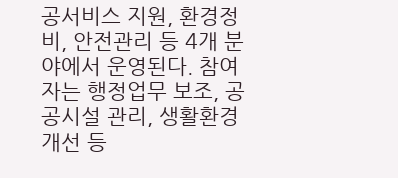공서비스 지원, 환경정비, 안전관리 등 4개 분야에서 운영된다. 참여자는 행정업무 보조, 공공시설 관리, 생활환경 개선 등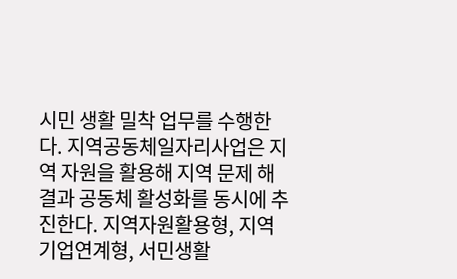시민 생활 밀착 업무를 수행한다. 지역공동체일자리사업은 지역 자원을 활용해 지역 문제 해결과 공동체 활성화를 동시에 추진한다. 지역자원활용형, 지역기업연계형, 서민생활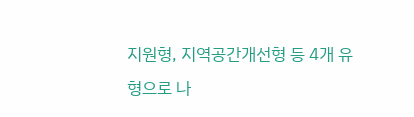지원형, 지역공간개선형 등 4개 유형으로 나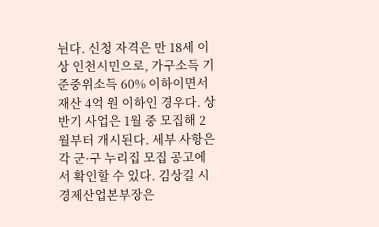뉜다. 신청 자격은 만 18세 이상 인천시민으로, 가구소득 기준중위소득 60% 이하이면서 재산 4억 원 이하인 경우다. 상반기 사업은 1월 중 모집해 2월부터 개시된다. 세부 사항은 각 군·구 누리집 모집 공고에서 확인할 수 있다. 김상길 시 경제산업본부장은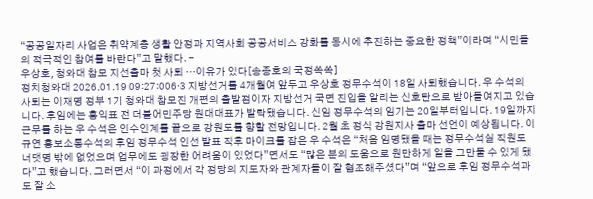“공공일자리 사업은 취약계층 생활 안정과 지역사회 공공서비스 강화를 동시에 추진하는 중요한 정책”이라며 “시민들의 적극적인 참여를 바란다”고 말했다. -
우상호, 청와대 참모 지선출마 첫 사퇴 …이유가 있다[송종호의 국정쏙쏙]
정치청와대 2026.01.19 09:27:006·3 지방선거를 4개월여 앞두고 우상호 정무수석이 18일 사퇴했습니다. 우 수석의 사퇴는 이재명 정부 1기 청와대 참모진 개편의 출발점이자 지방선거 국면 진입을 알리는 신호탄으로 받아들여지고 있습니다. 후임에는 홍익표 전 더불어민주당 원대대표가 발탁됐습니다. 신임 정무수석의 임기는 20일부터입니다. 19일까지 근무를 하는 우 수석은 인수인계를 끝으로 강원도를 향할 전망입니다. 2월 초 정식 강원지사 출마 선언이 예상됩니다. 이규연 홍보소통수석의 후임 정무수석 인선 발표 직후 마이크를 잡은 우 수석은 “처음 임명됐을 때는 정무수석실 직원도 너댓명 밖에 없었으며 업무에도 굉장한 어려움이 있었다”면서도 “많은 분의 도움으로 원만하게 일을 그만둘 수 있게 됐다”고 했습니다. 그러면서 “이 과정에서 각 정당의 지도자와 관계자들이 잘 협조해주셨다”며 “앞으로 후임 정무수석과도 잘 소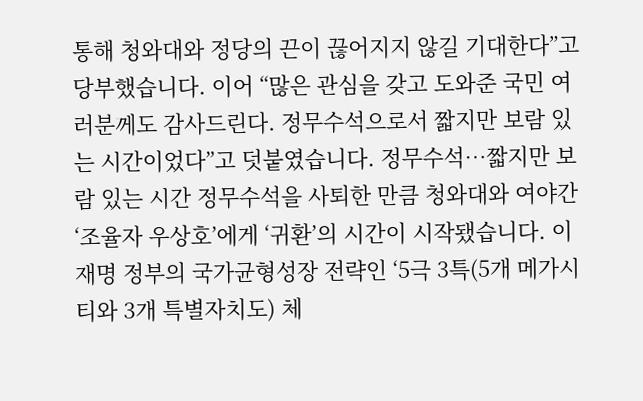통해 청와대와 정당의 끈이 끊어지지 않길 기대한다”고 당부했습니다. 이어 “많은 관심을 갖고 도와준 국민 여러분께도 감사드린다. 정무수석으로서 짧지만 보람 있는 시간이었다”고 덧붙였습니다. 정무수석…짧지만 보람 있는 시간 정무수석을 사퇴한 만큼 청와대와 여야간 ‘조율자 우상호’에게 ‘귀환’의 시간이 시작됐습니다. 이재명 정부의 국가균형성장 전략인 ‘5극 3특(5개 메가시티와 3개 특별자치도) 체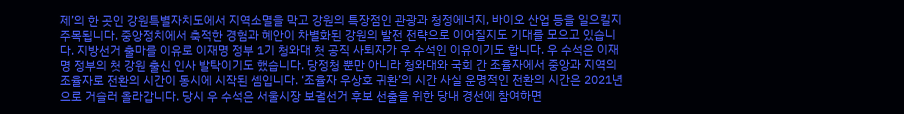제’의 한 곳인 강원특별자치도에서 지역소멸을 막고 강원의 특장점인 관광과 청정에너지, 바이오 산업 등을 일으킬지 주목됩니다. 중앙정치에서 축적한 경험과 혜안이 차별화된 강원의 발전 전략으로 이어질지도 기대를 모으고 있습니다. 지방선거 출마를 이유로 이재명 정부 1기 청와대 첫 공직 사퇴자가 우 수석인 이유이기도 합니다. 우 수석은 이재명 정부의 첫 강원 출신 인사 발탁이기도 했습니다. 당정청 뿐만 아니라 청와대와 국회 간 조율자에서 중앙과 지역의 조율자로 전환의 시간이 동시에 시작된 셈입니다. ‘조율자 우상호 귀환’의 시간 사실 운명적인 전환의 시간은 2021년으로 거슬러 올라갑니다. 당시 우 수석은 서울시장 보궐선거 후보 선출을 위한 당내 경선에 참여하면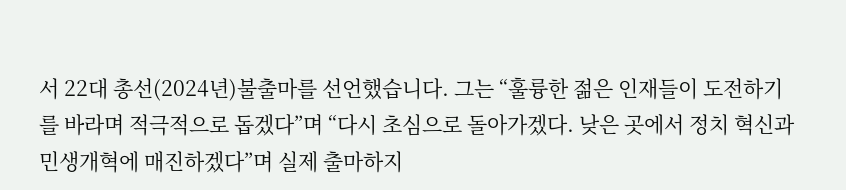서 22대 총선(2024년)불출마를 선언했습니다. 그는 “훌륭한 젊은 인재들이 도전하기를 바라며 적극적으로 돕겠다”며 “다시 초심으로 돌아가겠다. 낮은 곳에서 정치 혁신과 민생개혁에 매진하겠다”며 실제 출마하지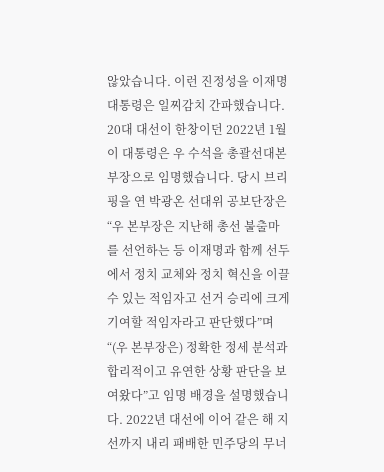않았습니다. 이런 진정성을 이재명 대통령은 일찌감치 간파했습니다. 20대 대선이 한창이던 2022년 1월 이 대통령은 우 수석을 총괄선대본부장으로 임명했습니다. 당시 브리핑을 연 박광온 선대위 공보단장은 “우 본부장은 지난해 총선 불출마를 선언하는 등 이재명과 함께 선두에서 정치 교체와 정치 혁신을 이끌 수 있는 적임자고 선거 승리에 크게 기여할 적임자라고 판단했다”며 “(우 본부장은) 정확한 정세 분석과 합리적이고 유연한 상황 판단을 보여왔다”고 임명 배경을 설명했습니다. 2022년 대선에 이어 같은 해 지선까지 내리 패배한 민주당의 무너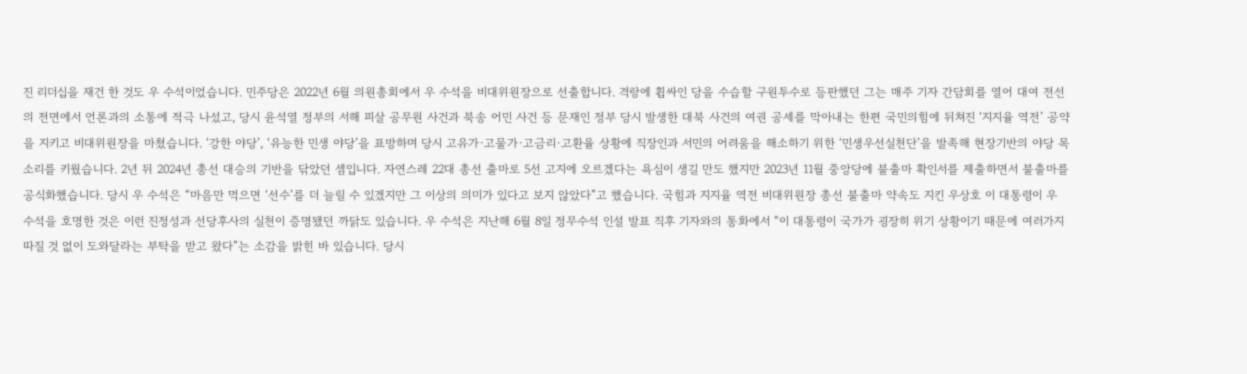진 리더십을 재건 한 것도 우 수석이었습니다. 민주당은 2022년 6월 의원총회에서 우 수석을 비대위원장으로 선출합니다. 격랑에 휩싸인 당을 수습할 구원투수로 등판했던 그는 매주 기자 간담회를 열어 대여 전선의 전면에서 언론과의 소통에 적극 나섰고, 당시 윤석열 정부의 서해 피살 공무원 사건과 북송 어민 사건 등 문재인 정부 당시 발생한 대북 사건의 여권 공세를 막아내는 한편 국민의힘에 뒤쳐진 ‘지지율 역전’ 공약을 지키고 비대위원장을 마쳤습니다. ‘강한 야당’, ‘유능한 민생 야당’을 표방하며 당시 고유가·고물가·고금리·고환율 상황에 직장인과 서민의 어려움을 해소하기 위한 ‘민생우선실천단’을 발족해 현장기반의 야당 목소리를 키웠습니다. 2년 뒤 2024년 총선 대승의 기반을 닦았던 셈입니다. 자연스레 22대 총선 출마로 5선 고지에 오르겠다는 욕심이 생길 만도 했지만 2023년 11월 중앙당에 불출마 확인서를 제출하면서 불출마를 공식화했습니다. 당시 우 수석은 “마음만 먹으면 ‘선수’를 더 늘릴 수 있겠지만 그 이상의 의미가 있다고 보지 않았다”고 했습니다. 국힘과 지지율 역전 비대위원장 총선 불출마 약속도 지킨 우상호 이 대통령이 우 수석을 호명한 것은 이런 진정성과 선당후사의 실천이 증명됐던 까닭도 있습니다. 우 수석은 지난해 6월 8일 정무수석 인설 발표 직후 기자와의 통화에서 “이 대통령이 국가가 굉장히 위기 상황이기 때문에 여러가지 따질 것 없이 도와달라는 부탁을 받고 왔다”는 소감을 밝힌 바 있습니다. 당시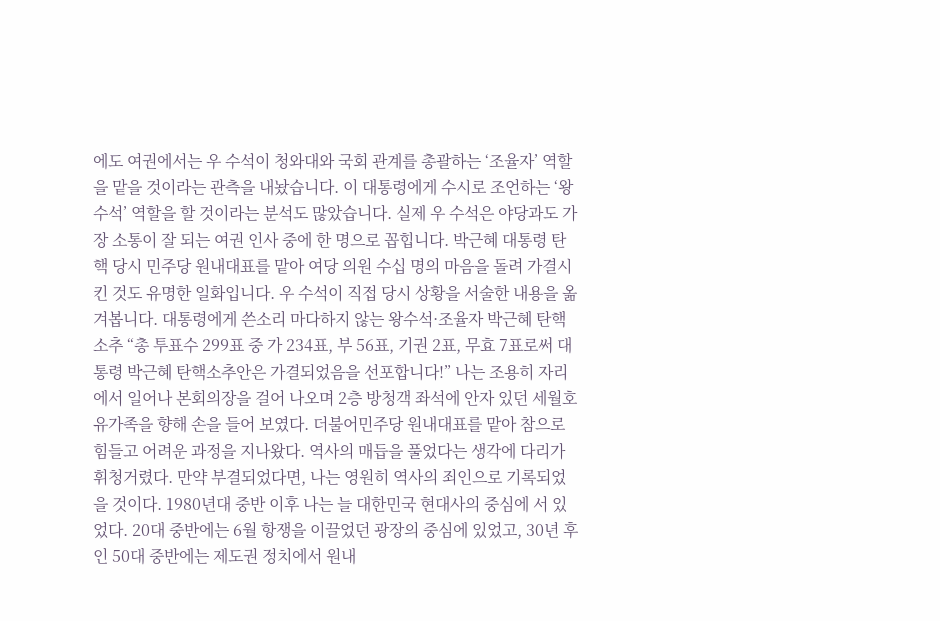에도 여권에서는 우 수석이 청와대와 국회 관계를 총괄하는 ‘조율자’ 역할을 맡을 것이라는 관측을 내놨습니다. 이 대통령에게 수시로 조언하는 ‘왕수석’ 역할을 할 것이라는 분석도 많았습니다. 실제 우 수석은 야당과도 가장 소통이 잘 되는 여권 인사 중에 한 명으로 꼽힙니다. 박근혜 대통령 탄핵 당시 민주당 원내대표를 맡아 여당 의원 수십 명의 마음을 돌려 가결시킨 것도 유명한 일화입니다. 우 수석이 직접 당시 상황을 서술한 내용을 옮겨봅니다. 대통령에게 쓴소리 마다하지 않는 왕수석·조율자 박근혜 탄핵소추 “총 투표수 299표 중 가 234표, 부 56표, 기권 2표, 무효 7표로써 대통령 박근혜 탄핵소추안은 가결되었음을 선포합니다!” 나는 조용히 자리에서 일어나 본회의장을 걸어 나오며 2층 방청객 좌석에 안자 있던 세월호 유가족을 향해 손을 들어 보였다. 더불어민주당 원내대표를 맡아 참으로 힘들고 어려운 과정을 지나왔다. 역사의 매듭을 풀었다는 생각에 다리가 휘청거렸다. 만약 부결되었다면, 나는 영원히 역사의 죄인으로 기록되었을 것이다. 1980년대 중반 이후 나는 늘 대한민국 현대사의 중심에 서 있었다. 20대 중반에는 6월 항쟁을 이끌었던 광장의 중심에 있었고, 30년 후인 50대 중반에는 제도권 정치에서 원내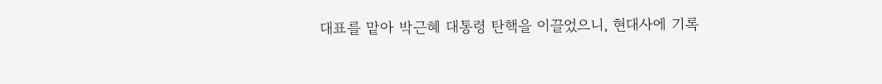대표를 맡아 박근혜 대통령 탄핵을 이끌었으니, 현대사에 기록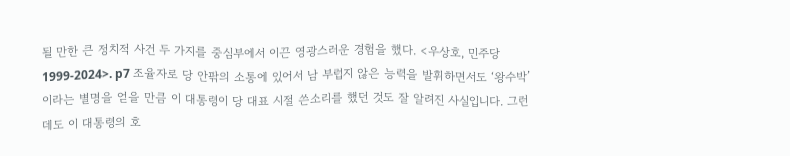될 만한 큰 정치적 사건 두 가지를 중심부에서 이끈 영광스러운 경험을 했다. <우상호, 민주당 1999-2024>. p7 조율자로 당 안팎의 소통에 있어서 남 부럽지 않은 능력을 발휘하면서도 ‘왕수박’이라는 별명을 얻을 만큼 이 대통령이 당 대표 시절 쓴소리를 했던 것도 잘 알려진 사실입니다. 그런데도 이 대통령의 호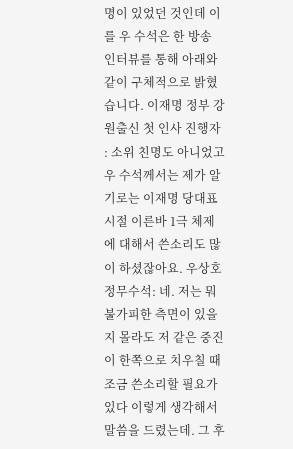명이 있었던 것인데 이를 우 수석은 한 방송 인터뷰를 통해 아래와 같이 구체적으로 밝혔습니다. 이재명 정부 강원출신 첫 인사 진행자 : 소위 친명도 아니었고 우 수석께서는 제가 알기로는 이재명 당대표 시절 이른바 1극 체제에 대해서 쓴소리도 많이 하셨잖아요. 우상호 정무수석: 네. 저는 뭐 불가피한 측면이 있을지 몰라도 저 같은 중진이 한쪽으로 치우칠 때 조금 쓴소리할 필요가 있다 이렇게 생각해서 말씀을 드렸는데. 그 후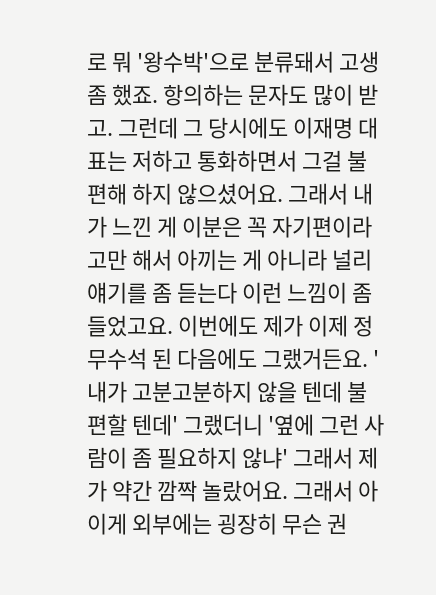로 뭐 '왕수박'으로 분류돼서 고생 좀 했죠. 항의하는 문자도 많이 받고. 그런데 그 당시에도 이재명 대표는 저하고 통화하면서 그걸 불편해 하지 않으셨어요. 그래서 내가 느낀 게 이분은 꼭 자기편이라고만 해서 아끼는 게 아니라 널리 얘기를 좀 듣는다 이런 느낌이 좀 들었고요. 이번에도 제가 이제 정무수석 된 다음에도 그랬거든요. '내가 고분고분하지 않을 텐데 불편할 텐데' 그랬더니 '옆에 그런 사람이 좀 필요하지 않냐' 그래서 제가 약간 깜짝 놀랐어요. 그래서 아 이게 외부에는 굉장히 무슨 권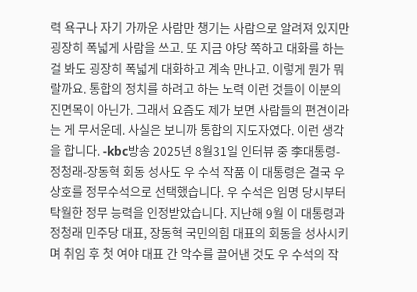력 욕구나 자기 가까운 사람만 챙기는 사람으로 알려져 있지만 굉장히 폭넓게 사람을 쓰고. 또 지금 야당 쪽하고 대화를 하는 걸 봐도 굉장히 폭넓게 대화하고 계속 만나고. 이렇게 뭔가 뭐랄까요. 통합의 정치를 하려고 하는 노력 이런 것들이 이분의 진면목이 아닌가. 그래서 요즘도 제가 보면 사람들의 편견이라는 게 무서운데. 사실은 보니까 통합의 지도자였다. 이런 생각을 합니다. -kbc방송 2025년 8월31일 인터뷰 중 李대통령-정청래-장동혁 회동 성사도 우 수석 작품 이 대통령은 결국 우상호를 정무수석으로 선택했습니다. 우 수석은 임명 당시부터 탁월한 정무 능력을 인정받았습니다. 지난해 9월 이 대통령과 정청래 민주당 대표, 장동혁 국민의힘 대표의 회동을 성사시키며 취임 후 첫 여야 대표 간 악수를 끌어낸 것도 우 수석의 작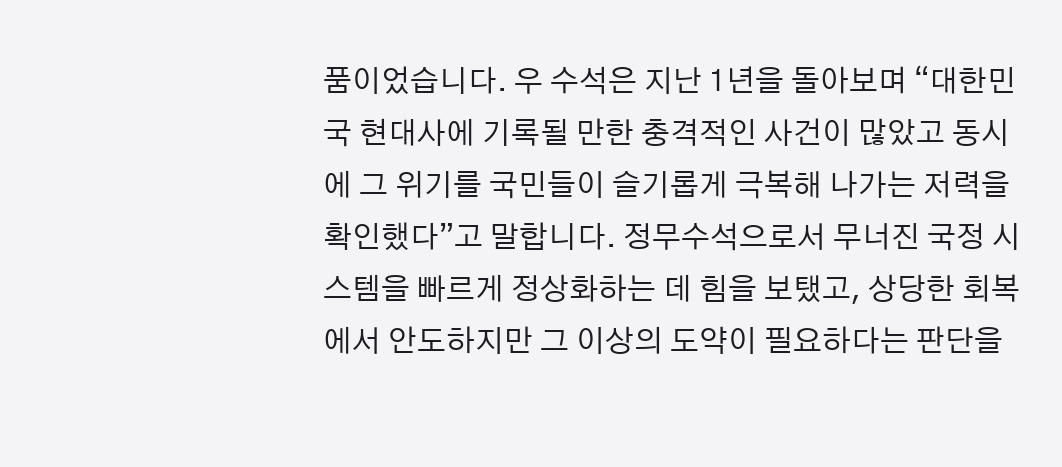품이었습니다. 우 수석은 지난 1년을 돌아보며 “대한민국 현대사에 기록될 만한 충격적인 사건이 많았고 동시에 그 위기를 국민들이 슬기롭게 극복해 나가는 저력을 확인했다”고 말합니다. 정무수석으로서 무너진 국정 시스템을 빠르게 정상화하는 데 힘을 보탰고, 상당한 회복에서 안도하지만 그 이상의 도약이 필요하다는 판단을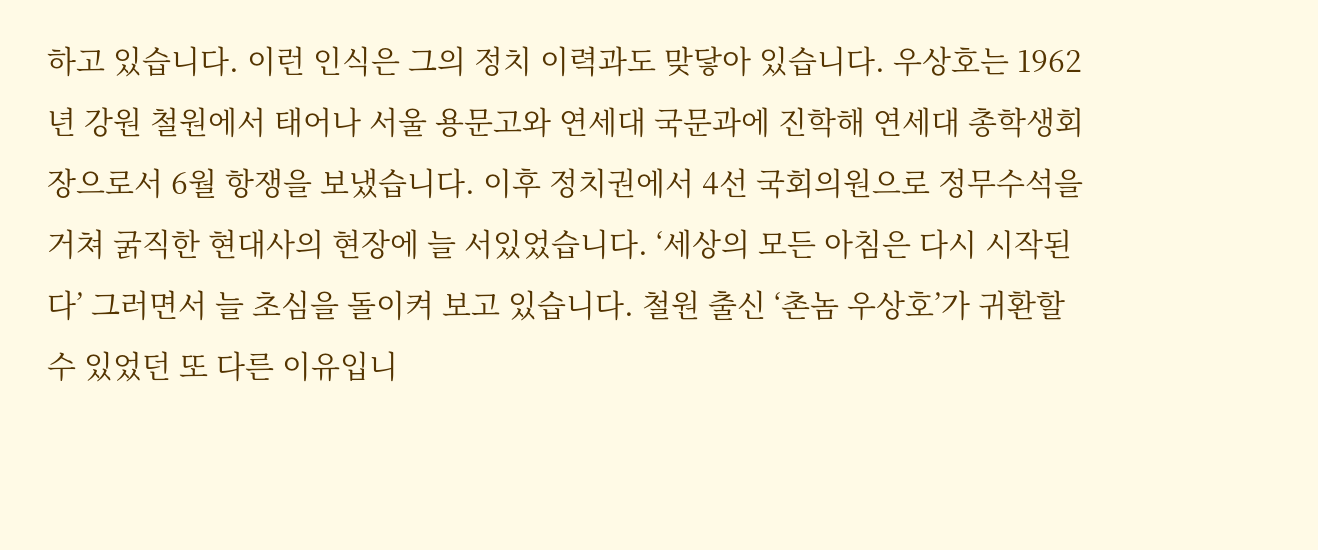하고 있습니다. 이런 인식은 그의 정치 이력과도 맞닿아 있습니다. 우상호는 1962년 강원 철원에서 태어나 서울 용문고와 연세대 국문과에 진학해 연세대 총학생회장으로서 6월 항쟁을 보냈습니다. 이후 정치권에서 4선 국회의원으로 정무수석을 거쳐 굵직한 현대사의 현장에 늘 서있었습니다. ‘세상의 모든 아침은 다시 시작된다’ 그러면서 늘 초심을 돌이켜 보고 있습니다. 철원 출신 ‘촌놈 우상호’가 귀환할 수 있었던 또 다른 이유입니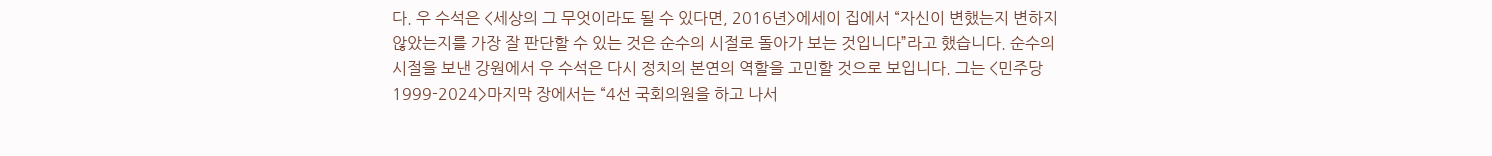다. 우 수석은 <세상의 그 무엇이라도 될 수 있다면, 2016년>에세이 집에서 “자신이 변했는지 변하지 않았는지를 가장 잘 판단할 수 있는 것은 순수의 시절로 돌아가 보는 것입니다”라고 했습니다. 순수의 시절을 보낸 강원에서 우 수석은 다시 정치의 본연의 역할을 고민할 것으로 보입니다. 그는 <민주당 1999-2024>마지막 장에서는 “4선 국회의원을 하고 나서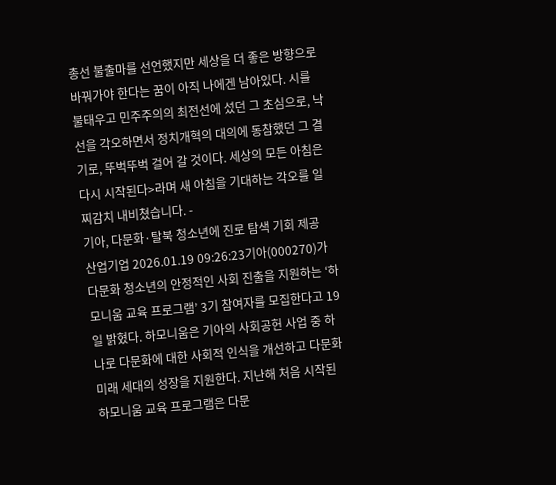총선 불출마를 선언했지만 세상을 더 좋은 방향으로 바꿔가야 한다는 꿈이 아직 나에겐 남아있다. 시를 불태우고 민주주의의 최전선에 섰던 그 초심으로, 낙선을 각오하면서 정치개혁의 대의에 동참했던 그 결기로, 뚜벅뚜벅 걸어 갈 것이다. 세상의 모든 아침은 다시 시작된다>라며 새 아침을 기대하는 각오를 일찌감치 내비쳤습니다. -
기아, 다문화·탈북 청소년에 진로 탐색 기회 제공
산업기업 2026.01.19 09:26:23기아(000270)가 다문화 청소년의 안정적인 사회 진출을 지원하는 ‘하모니움 교육 프로그램’ 3기 참여자를 모집한다고 19일 밝혔다. 하모니움은 기아의 사회공헌 사업 중 하나로 다문화에 대한 사회적 인식을 개선하고 다문화 미래 세대의 성장을 지원한다. 지난해 처음 시작된 하모니움 교육 프로그램은 다문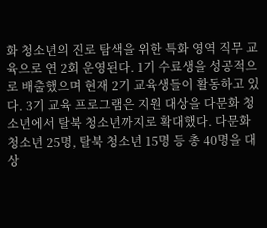화 청소년의 진로 탐색을 위한 특화 영역 직무 교육으로 연 2회 운영된다. 1기 수료생을 성공적으로 배출했으며 현재 2기 교육생들이 활동하고 있다. 3기 교육 프로그램은 지원 대상을 다문화 청소년에서 탈북 청소년까지로 확대했다. 다문화 청소년 25명, 탈북 청소년 15명 등 총 40명을 대상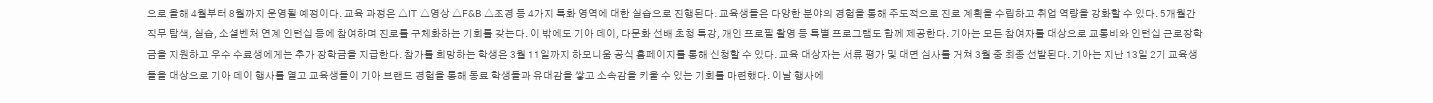으로 올해 4월부터 8월까지 운영될 예정이다. 교육 과정은 △IT △영상 △F&B △조경 등 4가지 특화 영역에 대한 실습으로 진행된다. 교육생들은 다양한 분야의 경험을 통해 주도적으로 진로 계획을 수립하고 취업 역량을 강화할 수 있다. 5개월간 직무 탐색, 실습, 소셜벤처 연계 인턴십 등에 참여하며 진로를 구체화하는 기회를 갖는다. 이 밖에도 기아 데이, 다문화 선배 초청 특강, 개인 프로필 촬영 등 특별 프로그램도 함께 제공한다. 기아는 모든 참여자를 대상으로 교통비와 인턴십 근로장학금을 지원하고 우수 수료생에게는 추가 장학금을 지급한다. 참가를 희망하는 학생은 3월 11일까지 하모니움 공식 홈페이지를 통해 신청할 수 있다. 교육 대상자는 서류 평가 및 대면 심사를 거쳐 3월 중 최종 선발된다. 기아는 지난 13일 2기 교육생들을 대상으로 기아 데이 행사를 열고 교육생들이 기아 브랜드 경험을 통해 동료 학생들과 유대감을 쌓고 소속감을 키울 수 있는 기회를 마련했다. 이날 행사에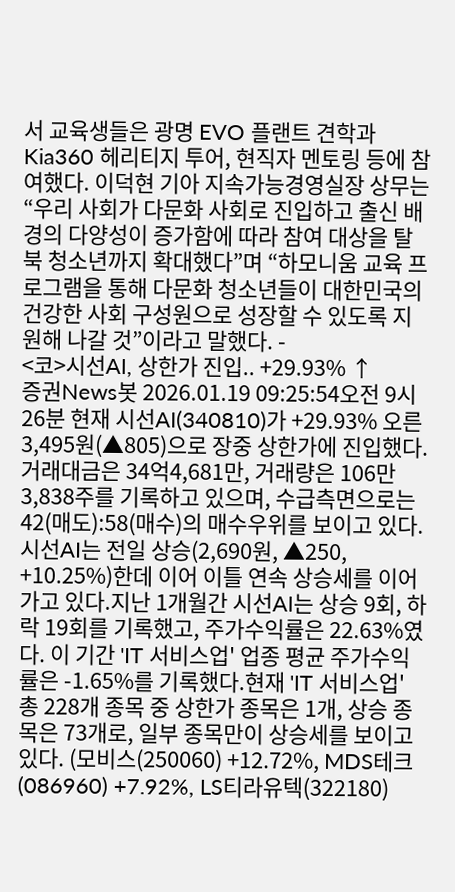서 교육생들은 광명 EVO 플랜트 견학과 Kia360 헤리티지 투어, 현직자 멘토링 등에 참여했다. 이덕현 기아 지속가능경영실장 상무는 “우리 사회가 다문화 사회로 진입하고 출신 배경의 다양성이 증가함에 따라 참여 대상을 탈북 청소년까지 확대했다”며 “하모니움 교육 프로그램을 통해 다문화 청소년들이 대한민국의 건강한 사회 구성원으로 성장할 수 있도록 지원해 나갈 것”이라고 말했다. -
<코>시선AI, 상한가 진입.. +29.93% ↑
증권News봇 2026.01.19 09:25:54오전 9시 26분 현재 시선AI(340810)가 +29.93% 오른 3,495원(▲805)으로 장중 상한가에 진입했다. 거래대금은 34억4,681만, 거래량은 106만3,838주를 기록하고 있으며, 수급측면으로는 42(매도):58(매수)의 매수우위를 보이고 있다.시선AI는 전일 상승(2,690원, ▲250, +10.25%)한데 이어 이틀 연속 상승세를 이어가고 있다.지난 1개월간 시선AI는 상승 9회, 하락 19회를 기록했고, 주가수익률은 22.63%였다. 이 기간 'IT 서비스업' 업종 평균 주가수익률은 -1.65%를 기록했다.현재 'IT 서비스업' 총 228개 종목 중 상한가 종목은 1개, 상승 종목은 73개로, 일부 종목만이 상승세를 보이고 있다. (모비스(250060) +12.72%, MDS테크(086960) +7.92%, LS티라유텍(322180)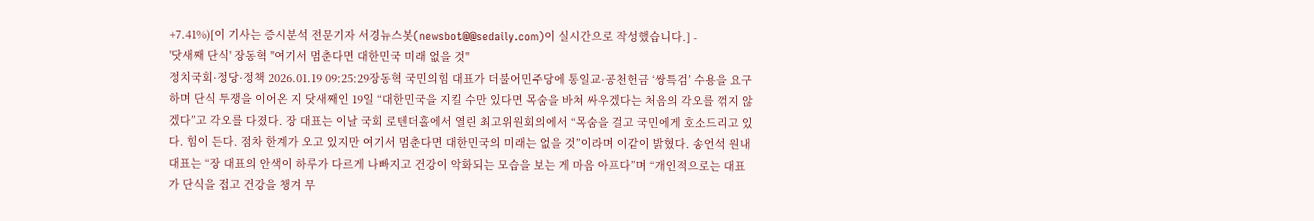+7.41%)[이 기사는 증시분석 전문기자 서경뉴스봇(newsbot@@sedaily.com)이 실시간으로 작성했습니다.] -
'닷새째 단식' 장동혁 "여기서 멈춘다면 대한민국 미래 없을 것"
정치국회·정당·정책 2026.01.19 09:25:29장동혁 국민의힘 대표가 더불어민주당에 통일교·공천헌금 ‘쌍특검’ 수용을 요구하며 단식 투쟁을 이어온 지 닷새째인 19일 “대한민국을 지킬 수만 있다면 목숨을 바쳐 싸우겠다는 처음의 각오를 꺾지 않겠다”고 각오를 다졌다. 장 대표는 이날 국회 로텐더홀에서 열린 최고위원회의에서 “목숨을 걸고 국민에게 호소드리고 있다. 힘이 든다. 점차 한계가 오고 있지만 여기서 멈춘다면 대한민국의 미래는 없을 것”이라며 이같이 밝혔다. 송언석 원내대표는 “장 대표의 안색이 하루가 다르게 나빠지고 건강이 악화되는 모습을 보는 게 마음 아프다”며 “개인적으로는 대표가 단식을 접고 건강을 챙겨 무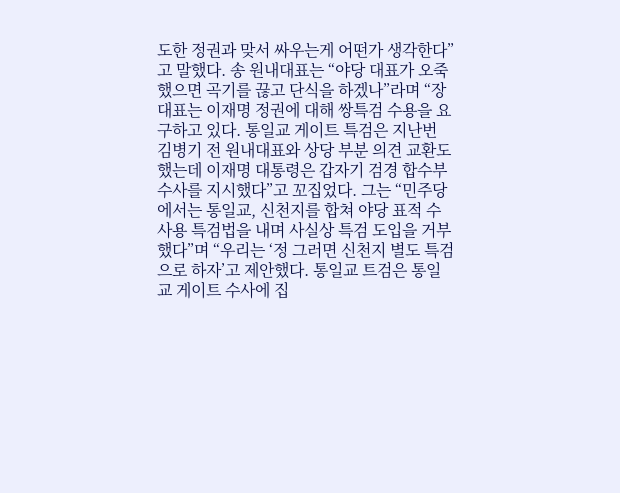도한 정권과 맞서 싸우는게 어떤가 생각한다”고 말했다. 송 원내대표는 “야당 대표가 오죽했으면 곡기를 끊고 단식을 하겠나”라며 “장 대표는 이재명 정권에 대해 쌍특검 수용을 요구하고 있다. 통일교 게이트 특검은 지난번 김병기 전 원내대표와 상당 부분 의견 교환도 했는데 이재명 대통령은 갑자기 검경 합수부 수사를 지시했다”고 꼬집었다. 그는 “민주당에서는 통일교, 신천지를 합쳐 야당 표적 수사용 특검법을 내며 사실상 특검 도입을 거부했다”며 “우리는 ‘정 그러면 신천지 별도 특검으로 하자’고 제안했다. 통일교 트검은 통일교 게이트 수사에 집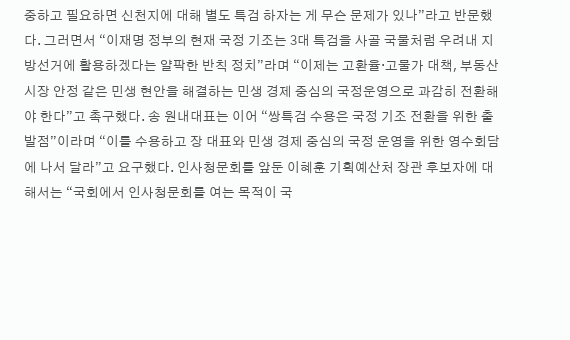중하고 필요하면 신천지에 대해 별도 특검 하자는 게 무슨 문제가 있나”라고 반문했다. 그러면서 “이재명 정부의 현재 국정 기조는 3대 특검을 사골 국물처럼 우려내 지방선거에 활용하겠다는 얄팍한 반칙 정치”라며 “이제는 고환율·고물가 대책, 부동산 시장 안정 같은 민생 현안을 해결하는 민생 경제 중심의 국정운영으로 과감히 전환해야 한다”고 촉구했다. 송 원내대표는 이어 “쌍특검 수용은 국정 기조 전환을 위한 출발점”이라며 “이를 수용하고 장 대표와 민생 경제 중심의 국정 운영을 위한 영수회담에 나서 달라”고 요구했다. 인사청문회를 앞둔 이혜훈 기획예산처 장관 후보자에 대해서는 “국회에서 인사청문회를 여는 목적이 국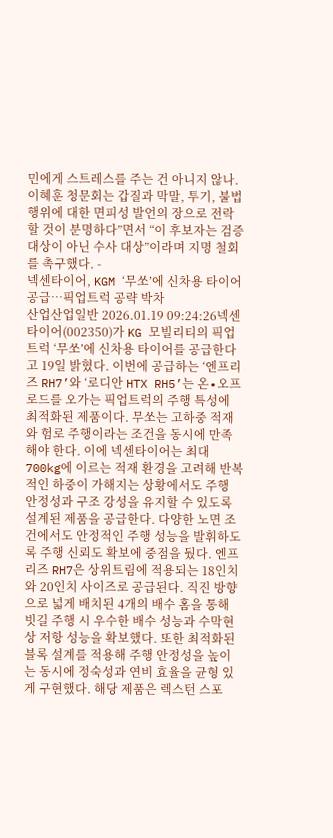민에게 스트레스를 주는 건 아니지 않나. 이혜훈 청문회는 갑질과 막말, 투기, 불법행위에 대한 면피성 발언의 장으로 전락할 것이 분명하다”면서 “이 후보자는 검증 대상이 아닌 수사 대상”이라며 지명 철회를 촉구했다. -
넥센타이어, KGM ‘무쏘’에 신차용 타이어 공급…픽업트럭 공략 박차
산업산업일반 2026.01.19 09:24:26넥센타이어(002350)가 KG 모빌리티의 픽업트럭 ‘무쏘’에 신차용 타이어를 공급한다고 19일 밝혔다. 이번에 공급하는 ‘엔프리즈 RH7’와 ‘로디안 HTX RH5’는 온∙오프로드를 오가는 픽업트럭의 주행 특성에 최적화된 제품이다. 무쏘는 고하중 적재와 험로 주행이라는 조건을 동시에 만족해야 한다. 이에 넥센타이어는 최대 700kg에 이르는 적재 환경을 고려해 반복적인 하중이 가해지는 상황에서도 주행 안정성과 구조 강성을 유지할 수 있도록 설계된 제품을 공급한다. 다양한 노면 조건에서도 안정적인 주행 성능을 발휘하도록 주행 신뢰도 확보에 중점을 뒀다. 엔프리즈 RH7은 상위트림에 적용되는 18인치와 20인치 사이즈로 공급된다. 직진 방향으로 넓게 배치된 4개의 배수 홈을 통해 빗길 주행 시 우수한 배수 성능과 수막현상 저항 성능을 확보했다. 또한 최적화된 블록 설계를 적용해 주행 안정성을 높이는 동시에 정숙성과 연비 효율을 균형 있게 구현했다. 해당 제품은 렉스턴 스포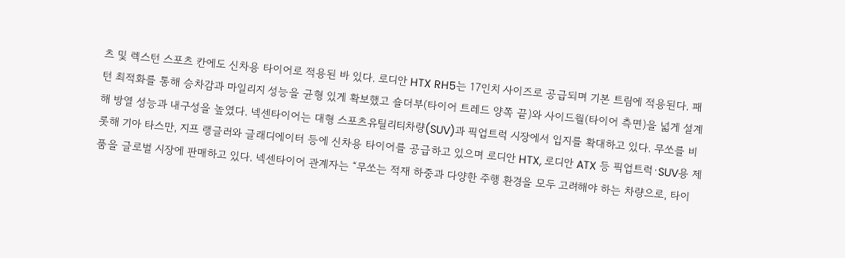츠 및 렉스턴 스포츠 칸에도 신차용 타이어로 적용된 바 있다. 로디안 HTX RH5는 17인치 사이즈로 공급되며 기본 트림에 적용된다. 패턴 최적화를 통해 승차감과 마일리지 성능을 균형 있게 확보했고 숄더부(타이어 트레드 양쪽 끝)와 사이드월(타이어 측면)을 넓게 설계해 방열 성능과 내구성을 높였다. 넥센타이어는 대형 스포츠유틸리티차량(SUV)과 픽업트럭 시장에서 입지를 확대하고 있다. 무쏘를 비롯해 기아 타스만, 지프 랭글러와 글래디에이터 등에 신차용 타이어를 공급하고 있으며 로디안 HTX, 로디안 ATX 등 픽업트럭·SUV용 제품을 글로벌 시장에 판매하고 있다. 넥센타이어 관계자는 “무쏘는 적재 하중과 다양한 주행 환경을 모두 고려해야 하는 차량으로, 타이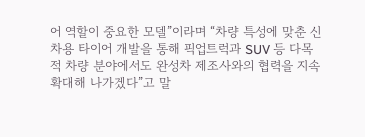어 역할이 중요한 모델”이라며 “차량 특성에 맞춘 신차용 타이어 개발을 통해 픽업트럭과 SUV 등 다목적 차량 분야에서도 완성차 제조사와의 협력을 지속 확대해 나가겠다”고 말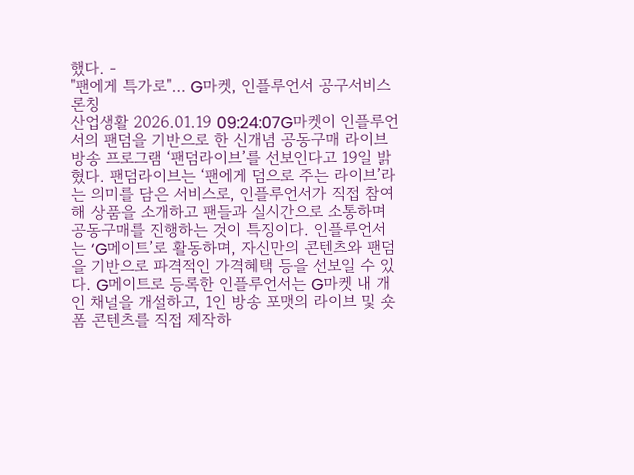했다. -
"팬에게 특가로"… G마켓, 인플루언서 공구서비스 론칭
산업생활 2026.01.19 09:24:07G마켓이 인플루언서의 팬덤을 기반으로 한 신개념 공동구매 라이브방송 프로그램 ‘팬덤라이브’를 선보인다고 19일 밝혔다. 팬덤라이브는 ‘팬에게 덤으로 주는 라이브’라는 의미를 담은 서비스로, 인플루언서가 직접 참여해 상품을 소개하고 팬들과 실시간으로 소통하며 공동구매를 진행하는 것이 특징이다. 인플루언서는 ‘G메이트’로 활동하며, 자신만의 콘텐츠와 팬덤을 기반으로 파격적인 가격혜택 등을 선보일 수 있다. G메이트로 등록한 인플루언서는 G마켓 내 개인 채널을 개설하고, 1인 방송 포맷의 라이브 및 숏폼 콘텐츠를 직접 제작하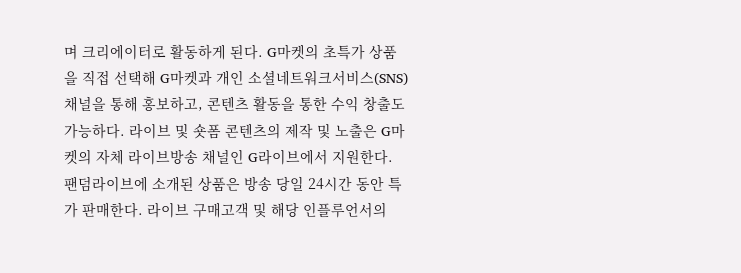며 크리에이터로 활동하게 된다. G마켓의 초특가 상품을 직접 선택해 G마켓과 개인 소셜네트워크서비스(SNS) 채널을 통해 홍보하고, 콘텐츠 활동을 통한 수익 창출도 가능하다. 라이브 및 숏폼 콘텐츠의 제작 및 노출은 G마켓의 자체 라이브방송 채널인 G라이브에서 지원한다. 팬덤라이브에 소개된 상품은 방송 당일 24시간 동안 특가 판매한다. 라이브 구매고객 및 해당 인플루언서의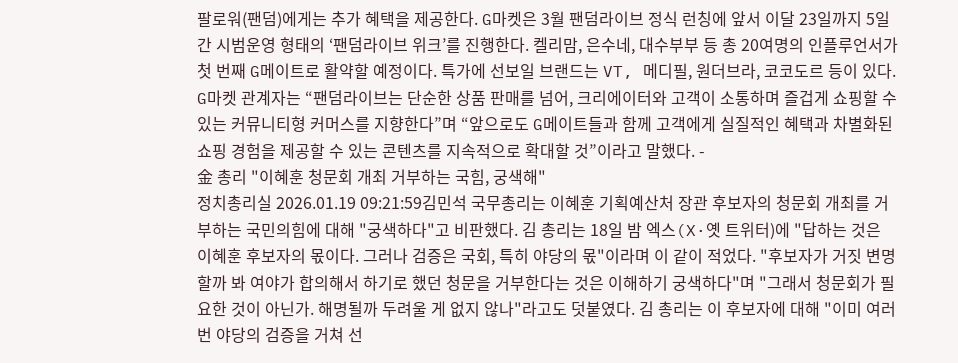팔로워(팬덤)에게는 추가 혜택을 제공한다. G마켓은 3월 팬덤라이브 정식 런칭에 앞서 이달 23일까지 5일 간 시범운영 형태의 ‘팬덤라이브 위크’를 진행한다. 켈리맘, 은수네, 대수부부 등 총 20여명의 인플루언서가 첫 번째 G메이트로 활약할 예정이다. 특가에 선보일 브랜드는 VT, 메디필, 원더브라, 코코도르 등이 있다. G마켓 관계자는 “팬덤라이브는 단순한 상품 판매를 넘어, 크리에이터와 고객이 소통하며 즐겁게 쇼핑할 수 있는 커뮤니티형 커머스를 지향한다”며 “앞으로도 G메이트들과 함께 고객에게 실질적인 혜택과 차별화된 쇼핑 경험을 제공할 수 있는 콘텐츠를 지속적으로 확대할 것”이라고 말했다. -
金 총리 "이혜훈 청문회 개최 거부하는 국힘, 궁색해"
정치총리실 2026.01.19 09:21:59김민석 국무총리는 이혜훈 기획예산처 장관 후보자의 청문회 개최를 거부하는 국민의힘에 대해 "궁색하다"고 비판했다. 김 총리는 18일 밤 엑스(X·옛 트위터)에 "답하는 것은 이혜훈 후보자의 몫이다. 그러나 검증은 국회, 특히 야당의 몫"이라며 이 같이 적었다. "후보자가 거짓 변명할까 봐 여야가 합의해서 하기로 했던 청문을 거부한다는 것은 이해하기 궁색하다"며 "그래서 청문회가 필요한 것이 아닌가. 해명될까 두려울 게 없지 않나"라고도 덧붙였다. 김 총리는 이 후보자에 대해 "이미 여러 번 야당의 검증을 거쳐 선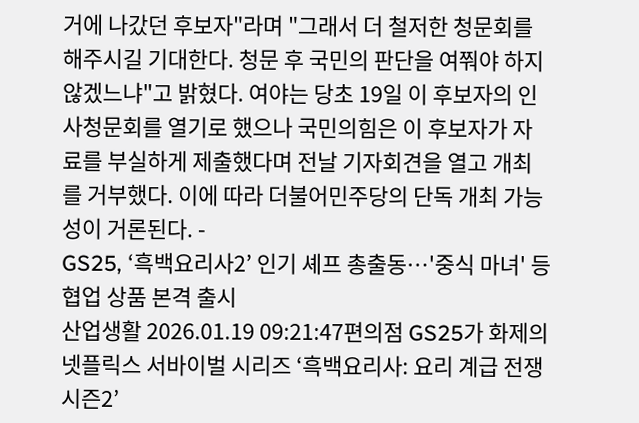거에 나갔던 후보자"라며 "그래서 더 철저한 청문회를 해주시길 기대한다. 청문 후 국민의 판단을 여쭤야 하지 않겠느냐"고 밝혔다. 여야는 당초 19일 이 후보자의 인사청문회를 열기로 했으나 국민의힘은 이 후보자가 자료를 부실하게 제출했다며 전날 기자회견을 열고 개최를 거부했다. 이에 따라 더불어민주당의 단독 개최 가능성이 거론된다. -
GS25, ‘흑백요리사2’ 인기 셰프 총출동…'중식 마녀' 등 협업 상품 본격 출시
산업생활 2026.01.19 09:21:47편의점 GS25가 화제의 넷플릭스 서바이벌 시리즈 ‘흑백요리사: 요리 계급 전쟁 시즌2’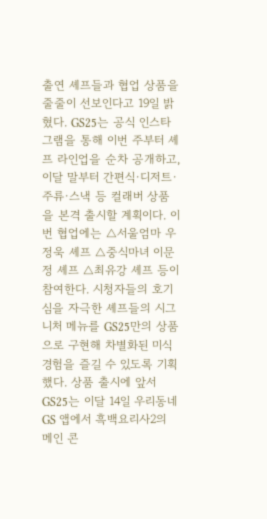출연 셰프들과 협업 상품을 줄줄이 선보인다고 19일 밝혔다. GS25는 공식 인스타그램을 통해 이번 주부터 셰프 라인업을 순차 공개하고, 이달 말부터 간편식·디저트·주류·스낵 등 컬래버 상품을 본격 출시할 계획이다. 이번 협업에는 △서울엄마 우정욱 셰프 △중식마녀 이문정 셰프 △최유강 셰프 등이 참여한다. 시청자들의 호기심을 자극한 셰프들의 시그니처 메뉴를 GS25만의 상품으로 구현해 차별화된 미식 경험을 즐길 수 있도록 기획했다. 상품 출시에 앞서 GS25는 이달 14일 우리동네GS 앱에서 흑백요리사2의 메인 콘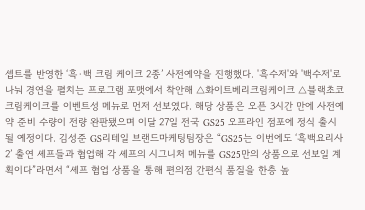셉트를 반영한 ‘흑∙백 크림 케이크 2종’ 사전예약을 진행했다. '흑수저'와 '백수저'로 나눠 경연을 펼치는 프로그램 포맷에서 착안해 △화이트베리크림케이크 △블랙초코크림케이크를 이벤트성 메뉴로 먼저 선보였다. 해당 상품은 오픈 3시간 만에 사전예약 준비 수량이 전량 완판됐으며 이달 27일 전국 GS25 오프라인 점포에 정식 출시될 예정이다. 김성준 GS리테일 브랜드마케팅팀장은 “GS25는 이번에도 ‘흑백요리사2’ 출연 셰프들과 협업해 각 셰프의 시그니처 메뉴를 GS25만의 상품으로 선보일 계획이다”라면서 “셰프 협업 상품을 통해 편의점 간편식 품질을 한층 높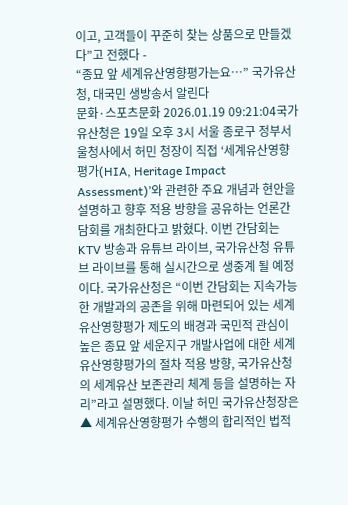이고, 고객들이 꾸준히 찾는 상품으로 만들겠다”고 전했다 -
“종묘 앞 세계유산영향평가는요…” 국가유산청, 대국민 생방송서 알린다
문화·스포츠문화 2026.01.19 09:21:04국가유산청은 19일 오후 3시 서울 종로구 정부서울청사에서 허민 청장이 직접 ‘세계유산영향평가(HIA, Heritage Impact Assessment)’와 관련한 주요 개념과 현안을 설명하고 향후 적용 방향을 공유하는 언론간담회를 개최한다고 밝혔다. 이번 간담회는 KTV 방송과 유튜브 라이브, 국가유산청 유튜브 라이브를 통해 실시간으로 생중계 될 예정이다. 국가유산청은 “이번 간담회는 지속가능한 개발과의 공존을 위해 마련되어 있는 세계유산영향평가 제도의 배경과 국민적 관심이 높은 종묘 앞 세운지구 개발사업에 대한 세계유산영향평가의 절차 적용 방향, 국가유산청의 세계유산 보존관리 체계 등을 설명하는 자리”라고 설명했다. 이날 허민 국가유산청장은 ▲ 세계유산영향평가 수행의 합리적인 법적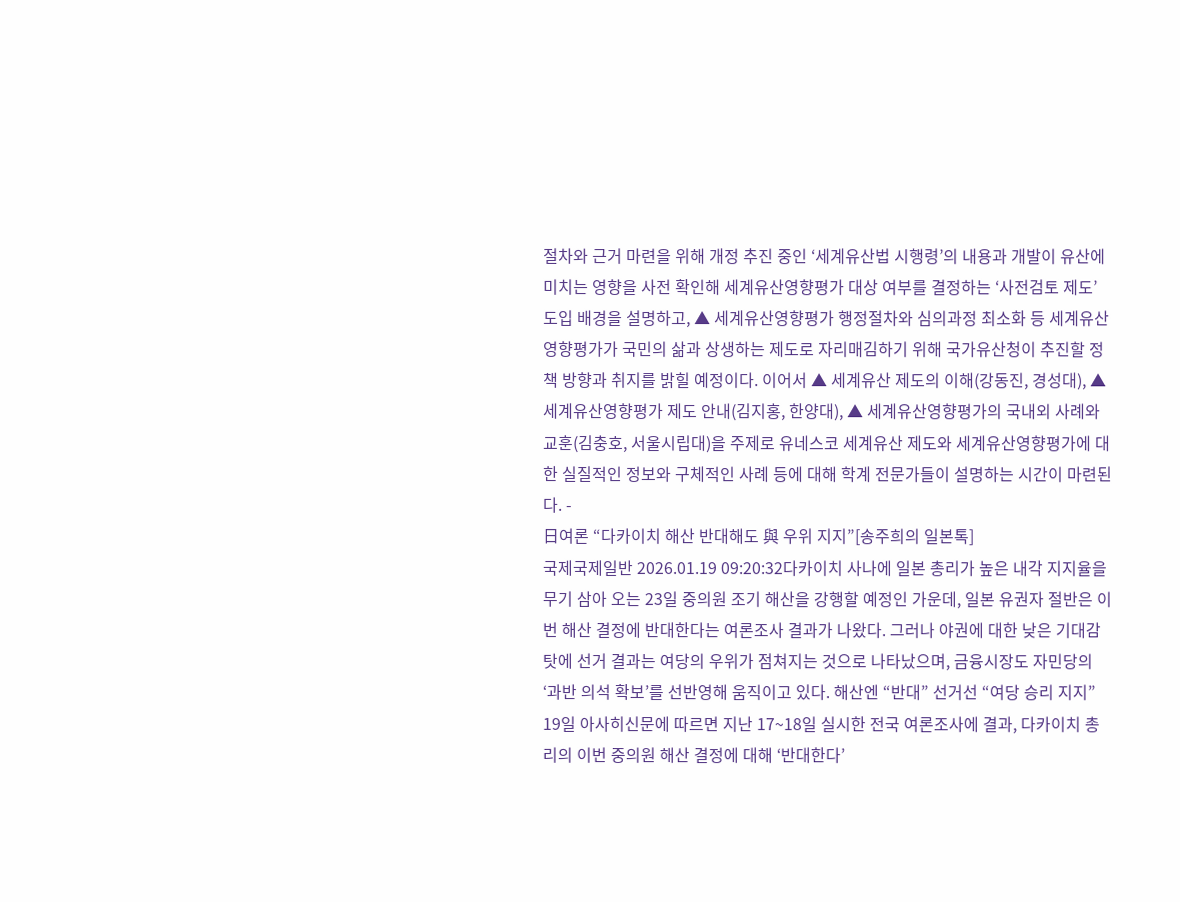절차와 근거 마련을 위해 개정 추진 중인 ‘세계유산법 시행령’의 내용과 개발이 유산에 미치는 영향을 사전 확인해 세계유산영향평가 대상 여부를 결정하는 ‘사전검토 제도’ 도입 배경을 설명하고, ▲ 세계유산영향평가 행정절차와 심의과정 최소화 등 세계유산영향평가가 국민의 삶과 상생하는 제도로 자리매김하기 위해 국가유산청이 추진할 정책 방향과 취지를 밝힐 예정이다. 이어서 ▲ 세계유산 제도의 이해(강동진, 경성대), ▲ 세계유산영향평가 제도 안내(김지홍, 한양대), ▲ 세계유산영향평가의 국내외 사례와 교훈(김충호, 서울시립대)을 주제로 유네스코 세계유산 제도와 세계유산영향평가에 대한 실질적인 정보와 구체적인 사례 등에 대해 학계 전문가들이 설명하는 시간이 마련된다. -
日여론 “다카이치 해산 반대해도 與 우위 지지”[송주희의 일본톡]
국제국제일반 2026.01.19 09:20:32다카이치 사나에 일본 총리가 높은 내각 지지율을 무기 삼아 오는 23일 중의원 조기 해산을 강행할 예정인 가운데, 일본 유권자 절반은 이번 해산 결정에 반대한다는 여론조사 결과가 나왔다. 그러나 야권에 대한 낮은 기대감 탓에 선거 결과는 여당의 우위가 점쳐지는 것으로 나타났으며, 금융시장도 자민당의 ‘과반 의석 확보’를 선반영해 움직이고 있다. 해산엔 “반대” 선거선 “여당 승리 지지” 19일 아사히신문에 따르면 지난 17~18일 실시한 전국 여론조사에 결과, 다카이치 총리의 이번 중의원 해산 결정에 대해 ‘반대한다’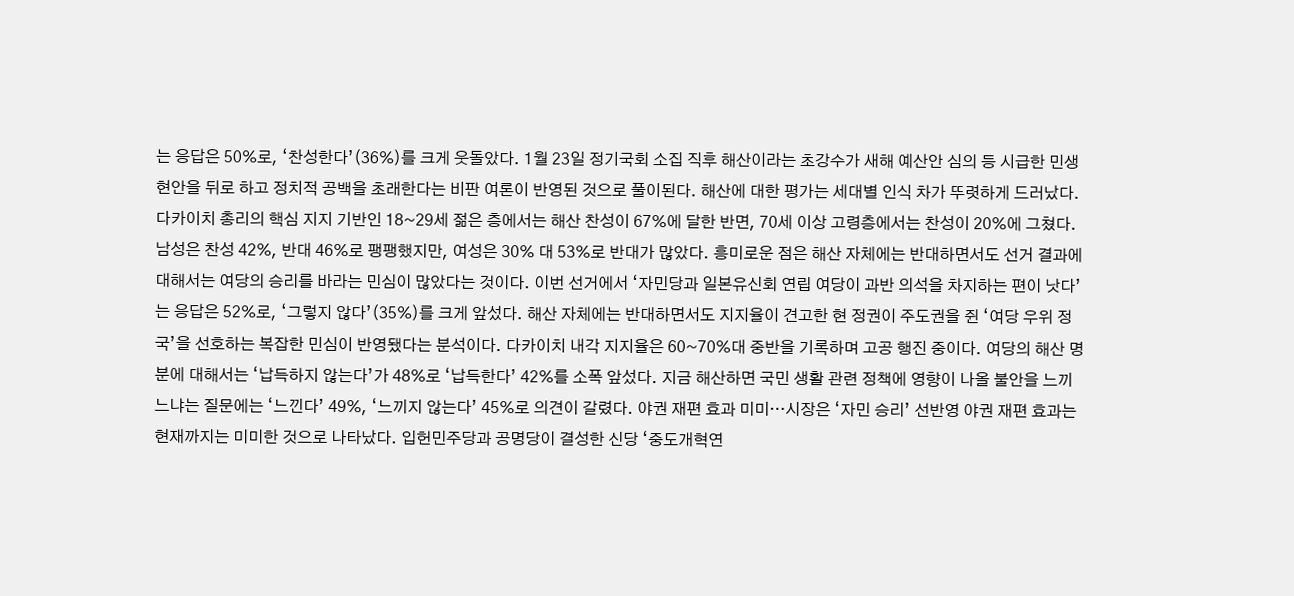는 응답은 50%로, ‘찬성한다’(36%)를 크게 웃돌았다. 1월 23일 정기국회 소집 직후 해산이라는 초강수가 새해 예산안 심의 등 시급한 민생 현안을 뒤로 하고 정치적 공백을 초래한다는 비판 여론이 반영된 것으로 풀이된다. 해산에 대한 평가는 세대별 인식 차가 뚜렷하게 드러났다. 다카이치 총리의 핵심 지지 기반인 18~29세 젊은 층에서는 해산 찬성이 67%에 달한 반면, 70세 이상 고령층에서는 찬성이 20%에 그쳤다. 남성은 찬성 42%, 반대 46%로 팽팽했지만, 여성은 30% 대 53%로 반대가 많았다. 흥미로운 점은 해산 자체에는 반대하면서도 선거 결과에 대해서는 여당의 승리를 바라는 민심이 많았다는 것이다. 이번 선거에서 ‘자민당과 일본유신회 연립 여당이 과반 의석을 차지하는 편이 낫다’는 응답은 52%로, ‘그렇지 않다’(35%)를 크게 앞섰다. 해산 자체에는 반대하면서도 지지율이 견고한 현 정권이 주도권을 쥔 ‘여당 우위 정국’을 선호하는 복잡한 민심이 반영됐다는 분석이다. 다카이치 내각 지지율은 60~70%대 중반을 기록하며 고공 행진 중이다. 여당의 해산 명분에 대해서는 ‘납득하지 않는다’가 48%로 ‘납득한다’ 42%를 소폭 앞섰다. 지금 해산하면 국민 생활 관련 정책에 영향이 나올 불안을 느끼느냐는 질문에는 ‘느낀다’ 49%, ‘느끼지 않는다’ 45%로 의견이 갈렸다. 야권 재편 효과 미미…시장은 ‘자민 승리’ 선반영 야권 재편 효과는 현재까지는 미미한 것으로 나타났다. 입헌민주당과 공명당이 결성한 신당 ‘중도개혁연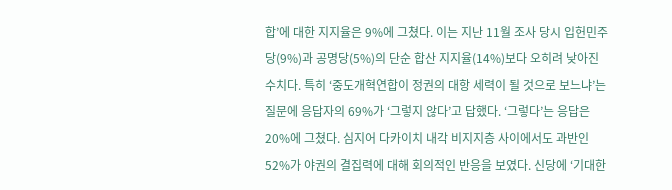합’에 대한 지지율은 9%에 그쳤다. 이는 지난 11월 조사 당시 입헌민주당(9%)과 공명당(5%)의 단순 합산 지지율(14%)보다 오히려 낮아진 수치다. 특히 ‘중도개혁연합이 정권의 대항 세력이 될 것으로 보느냐’는 질문에 응답자의 69%가 ‘그렇지 않다’고 답했다. ‘그렇다’는 응답은 20%에 그쳤다. 심지어 다카이치 내각 비지지층 사이에서도 과반인 52%가 야권의 결집력에 대해 회의적인 반응을 보였다. 신당에 ‘기대한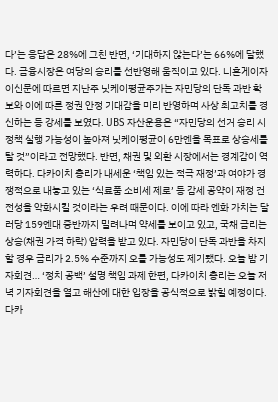다’는 응답은 28%에 그친 반면, ‘기대하지 않는다’는 66%에 달했다. 금융시장은 여당의 승리를 선반영해 움직이고 있다. 니혼게이자이신문에 따르면 지난주 닛케이평균주가는 자민당의 단독 과반 확보와 이에 따른 정권 안정 기대감을 미리 반영하며 사상 최고치를 경신하는 등 강세를 보였다. UBS 자산운용은 “자민당의 선거 승리 시 정책 실행 가능성이 높아져 닛케이평균이 6만엔을 목표로 상승세를 탈 것”이라고 전망했다. 반면, 채권 및 외환 시장에서는 경계감이 역력하다. 다카이치 총리가 내세운 ‘책임 있는 적극 재정’과 여야가 경쟁적으로 내놓고 있는 ‘식료품 소비세 제로’ 등 감세 공약이 재정 건전성을 악화시킬 것이라는 우려 때문이다. 이에 따라 엔화 가치는 달러당 159엔대 중반까지 밀려나며 약세를 보이고 있고, 국채 금리는 상승(채권 가격 하락) 압력을 받고 있다. 자민당이 단독 과반을 차지할 경우 금리가 2.5% 수준까지 오를 가능성도 제기됐다. 오늘 밤 기자회견… ‘정치 공백’ 설명 책임 과제 한편, 다카이치 총리는 오늘 저녁 기자회견을 열고 해산에 대한 입장을 공식적으로 밝힐 예정이다. 다카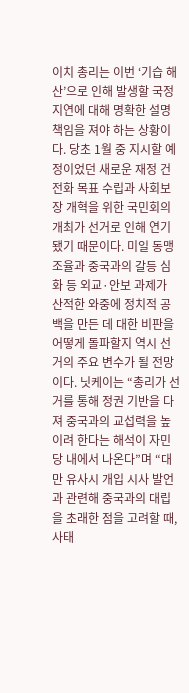이치 총리는 이번 ‘기습 해산’으로 인해 발생할 국정 지연에 대해 명확한 설명 책임을 져야 하는 상황이다. 당초 1월 중 지시할 예정이었던 새로운 재정 건전화 목표 수립과 사회보장 개혁을 위한 국민회의 개최가 선거로 인해 연기됐기 때문이다. 미일 동맹 조율과 중국과의 갈등 심화 등 외교·안보 과제가 산적한 와중에 정치적 공백을 만든 데 대한 비판을 어떻게 돌파할지 역시 선거의 주요 변수가 될 전망이다. 닛케이는 “총리가 선거를 통해 정권 기반을 다져 중국과의 교섭력을 높이려 한다는 해석이 자민당 내에서 나온다”며 “대만 유사시 개입 시사 발언과 관련해 중국과의 대립을 초래한 점을 고려할 때, 사태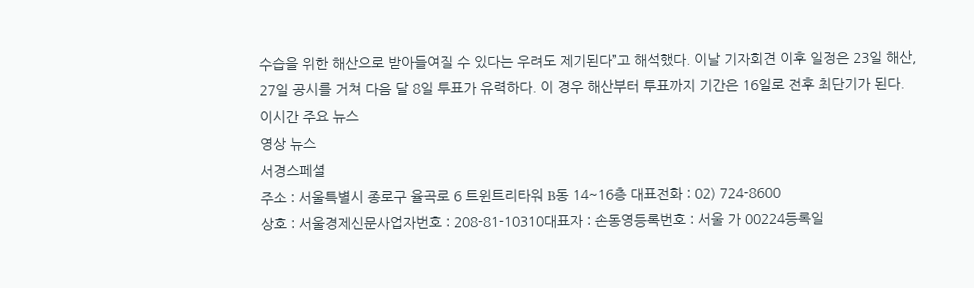수습을 위한 해산으로 받아들여질 수 있다는 우려도 제기된다”고 해석했다. 이날 기자회견 이후 일정은 23일 해산, 27일 공시를 거쳐 다음 달 8일 투표가 유력하다. 이 경우 해산부터 투표까지 기간은 16일로 전후 최단기가 된다.
이시간 주요 뉴스
영상 뉴스
서경스페셜
주소 : 서울특별시 종로구 율곡로 6 트윈트리타워 B동 14~16층 대표전화 : 02) 724-8600
상호 : 서울경제신문사업자번호 : 208-81-10310대표자 : 손동영등록번호 : 서울 가 00224등록일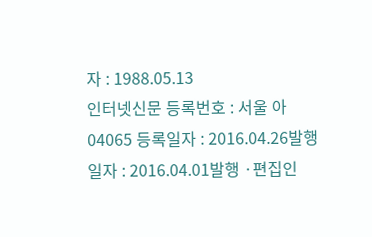자 : 1988.05.13
인터넷신문 등록번호 : 서울 아04065 등록일자 : 2016.04.26발행일자 : 2016.04.01발행 ·편집인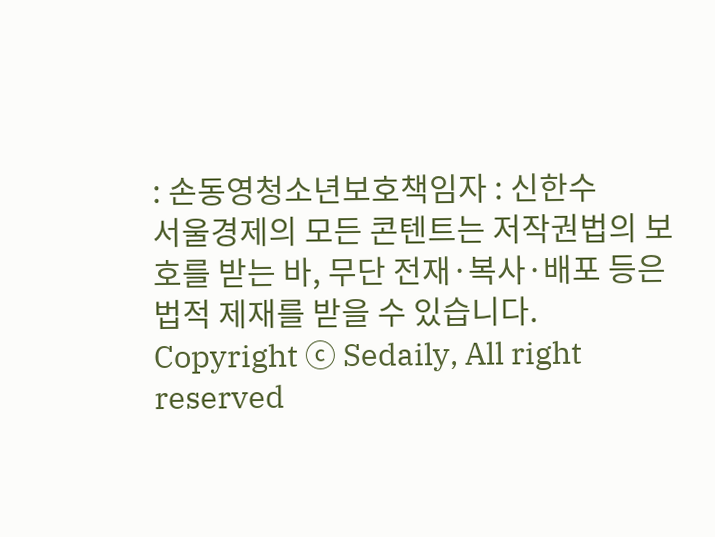: 손동영청소년보호책임자 : 신한수
서울경제의 모든 콘텐트는 저작권법의 보호를 받는 바, 무단 전재·복사·배포 등은 법적 제재를 받을 수 있습니다.
Copyright ⓒ Sedaily, All right reserved